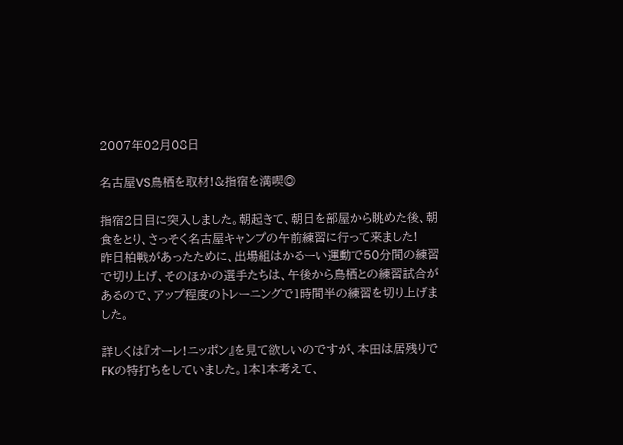2007年02月08日

名古屋VS鳥栖を取材!&指宿を満喫◎

指宿2日目に突入しました。朝起きて、朝日を部屋から眺めた後、朝食をとり、さっそく名古屋キャンプの午前練習に行って来ました!
昨日柏戦があったために、出場組はかるーい運動で50分間の練習で切り上げ、そのほかの選手たちは、午後から鳥栖との練習試合があるので、アップ程度のトレーニングで1時間半の練習を切り上げました。

詳しくは『オーレ!ニッポン』を見て欲しいのですが、本田は居残りでFKの特打ちをしていました。1本1本考えて、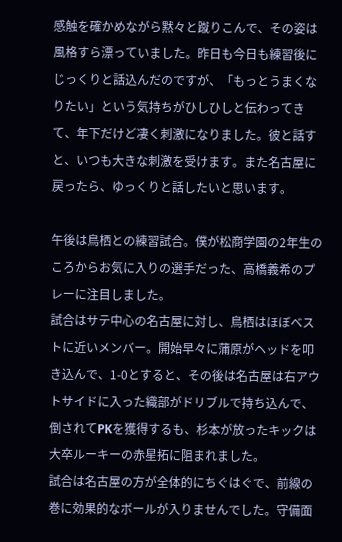感触を確かめながら黙々と蹴りこんで、その姿は風格すら漂っていました。昨日も今日も練習後にじっくりと話込んだのですが、「もっとうまくなりたい」という気持ちがひしひしと伝わってきて、年下だけど凄く刺激になりました。彼と話すと、いつも大きな刺激を受けます。また名古屋に戻ったら、ゆっくりと話したいと思います。

午後は鳥栖との練習試合。僕が松商学園の2年生のころからお気に入りの選手だった、高橋義希のプレーに注目しました。
試合はサテ中心の名古屋に対し、鳥栖はほぼベストに近いメンバー。開始早々に蒲原がヘッドを叩き込んで、1-0とすると、その後は名古屋は右アウトサイドに入った織部がドリブルで持ち込んで、倒されてPKを獲得するも、杉本が放ったキックは大卒ルーキーの赤星拓に阻まれました。
試合は名古屋の方が全体的にちぐはぐで、前線の巻に効果的なボールが入りませんでした。守備面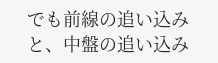でも前線の追い込みと、中盤の追い込み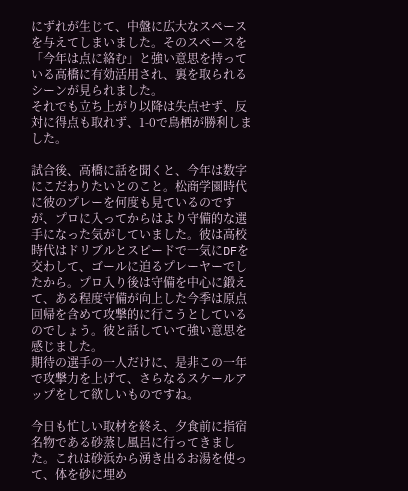にずれが生じて、中盤に広大なスペースを与えてしまいました。そのスペースを「今年は点に絡む」と強い意思を持っている高橋に有効活用され、裏を取られるシーンが見られました。
それでも立ち上がり以降は失点せず、反対に得点も取れず、1-0で鳥栖が勝利しました。

試合後、高橋に話を聞くと、今年は数字にこだわりたいとのこと。松商学園時代に彼のプレーを何度も見ているのですが、プロに入ってからはより守備的な選手になった気がしていました。彼は高校時代はドリブルとスピードで一気にDFを交わして、ゴールに迫るプレーヤーでしたから。プロ入り後は守備を中心に鍛えて、ある程度守備が向上した今季は原点回帰を含めて攻撃的に行こうとしているのでしょう。彼と話していて強い意思を感じました。
期待の選手の一人だけに、是非この一年で攻撃力を上げて、さらなるスケールアップをして欲しいものですね。

今日も忙しい取材を終え、夕食前に指宿名物である砂蒸し風呂に行ってきました。これは砂浜から湧き出るお湯を使って、体を砂に埋め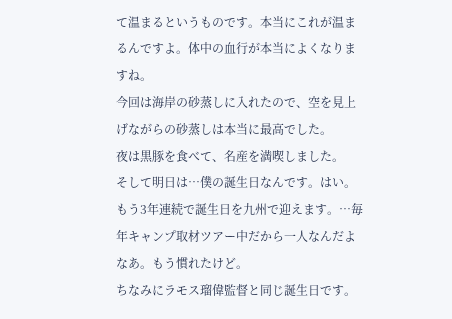て温まるというものです。本当にこれが温まるんですよ。体中の血行が本当によくなりますね。
今回は海岸の砂蒸しに入れたので、空を見上げながらの砂蒸しは本当に最高でした。
夜は黒豚を食べて、名産を満喫しました。
そして明日は…僕の誕生日なんです。はい。もう3年連続で誕生日を九州で迎えます。…毎年キャンプ取材ツアー中だから一人なんだよなあ。もう慣れたけど。
ちなみにラモス瑠偉監督と同じ誕生日です。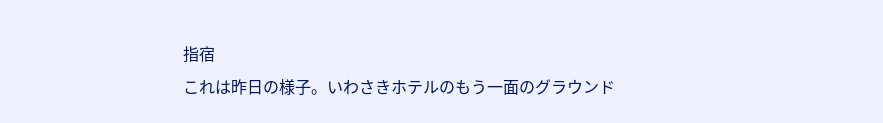指宿
これは昨日の様子。いわさきホテルのもう一面のグラウンド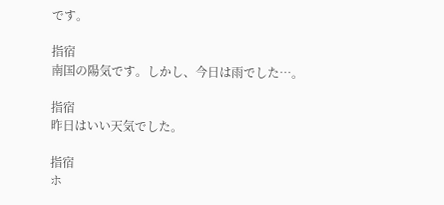です。

指宿
南国の陽気です。しかし、今日は雨でした…。

指宿
昨日はいい天気でした。

指宿
ホ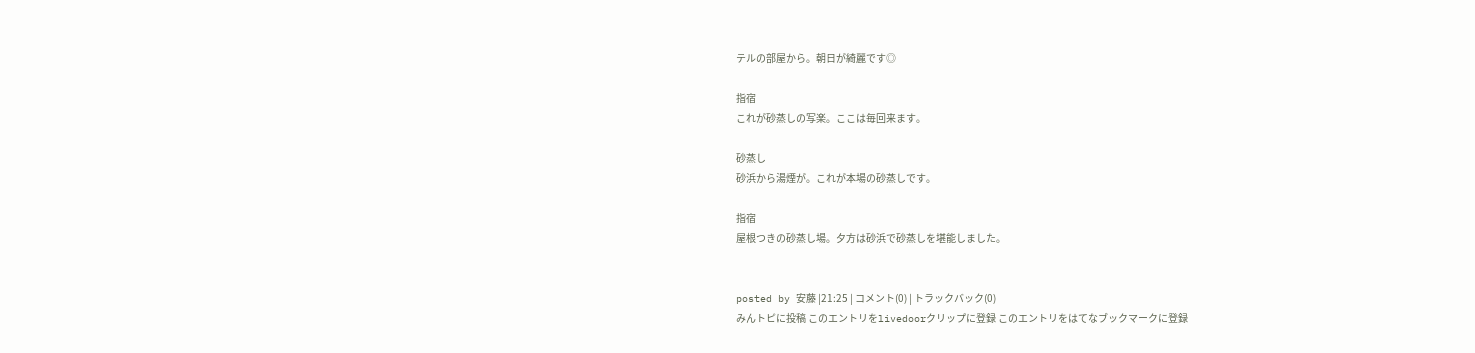テルの部屋から。朝日が綺麗です◎

指宿
これが砂蒸しの写楽。ここは毎回来ます。

砂蒸し
砂浜から湯煙が。これが本場の砂蒸しです。

指宿
屋根つきの砂蒸し場。夕方は砂浜で砂蒸しを堪能しました。


posted by 安藤 |21:25 | コメント(0) | トラックバック(0)
みんトピに投稿 このエントリをlivedoorクリップに登録 このエントリをはてなブックマークに登録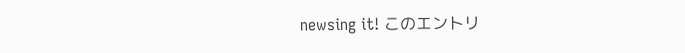newsing it! このエントリ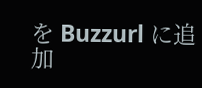を Buzzurl に追加